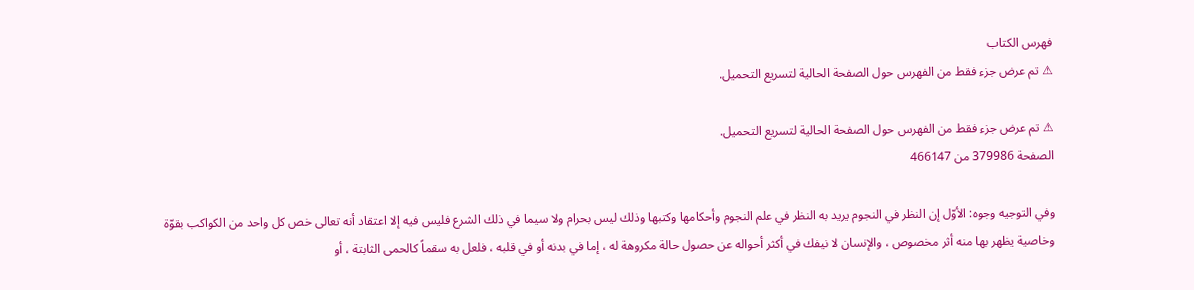فهرس الكتاب
⚠ تم عرض جزء فقط من الفهرس حول الصفحة الحالية لتسريع التحميل.

⚠ تم عرض جزء فقط من الفهرس حول الصفحة الحالية لتسريع التحميل.
الصفحة 379986 من 466147

وفي التوجيه وجوه: الأوّل إن النظر في النجوم يريد به النظر في علم النجوم وأحكامها وكتبها وذلك ليس بحرام ولا سيما في ذلك الشرع فليس فيه إلا اعتقاد أنه تعالى خص كل واحد من الكواكب بقوّة وخاصية يظهر بها منه أثر مخصوص ، والإنسان لا نيفك في أكثر أحواله عن حصول حالة مكروهة له ، إما في بدنه أو في قلبه ، فلعل به سقماً كالحمى الثابتة ، أو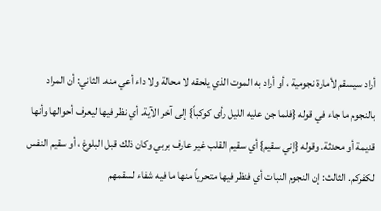أراد سيسقم لأمارة نجومية ، أو أراد به الموت الذي يلحقه لا محالة ولا داء أعي منه. الثاني: أن المراد بالنجوم ما جاء في قوله {فلما جن عليه الليل رأى كوكباً} إلى آخر الآية. أي نظر فيها ليعرف أحوالها وأنها قديمة أو محدثة. وقوله {إني سقيم} أي سقيم القلب غير عارف بربي وكان ذلك قبل البلوغ ، أو سقيم النفس لكفركم. الثالث: إن النجوم النبات أي فنظر فيها متحرياً منها ما فيه شفاء لسقمهم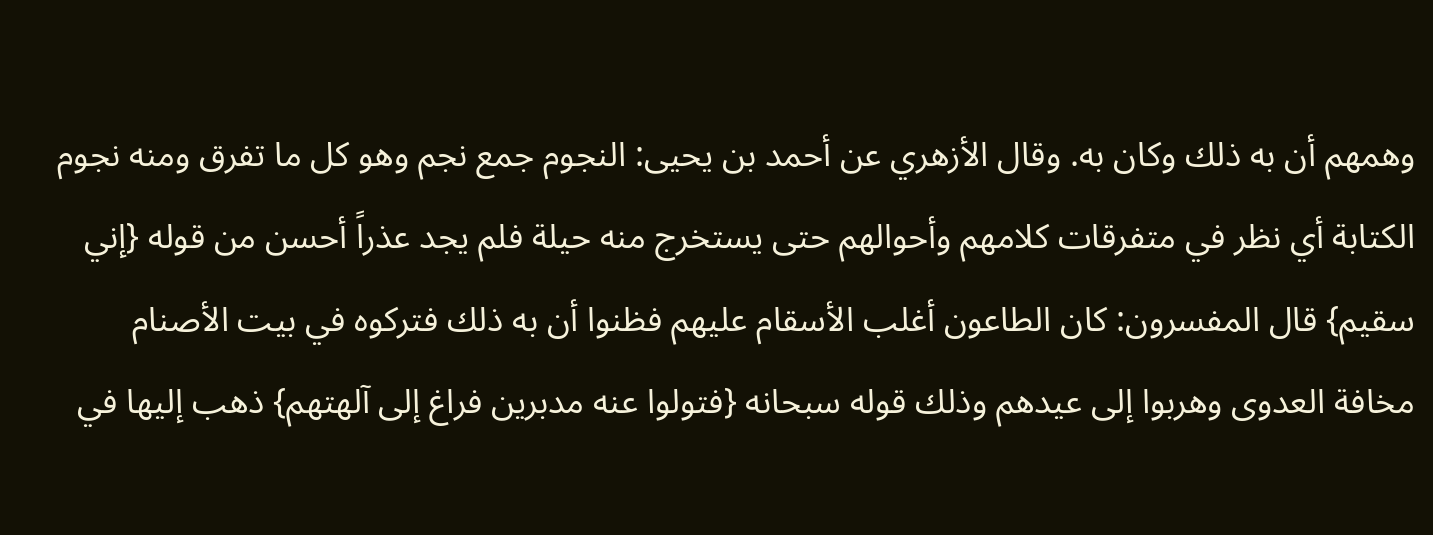وهمهم أن به ذلك وكان به. وقال الأزهري عن أحمد بن يحيى: النجوم جمع نجم وهو كل ما تفرق ومنه نجوم الكتابة أي نظر في متفرقات كلامهم وأحوالهم حتى يستخرج منه حيلة فلم يجد عذراً أحسن من قوله {إني سقيم} قال المفسرون: كان الطاعون أغلب الأسقام عليهم فظنوا أن به ذلك فتركوه في بيت الأصنام مخافة العدوى وهربوا إلى عيدهم وذلك قوله سبحانه {فتولوا عنه مدبرين فراغ إلى آلهتهم} ذهب إليها في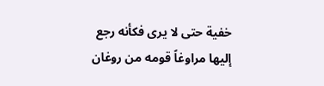خفية حتى لا يرى فكأنه رجع إليها مراوغاً قومه من روغان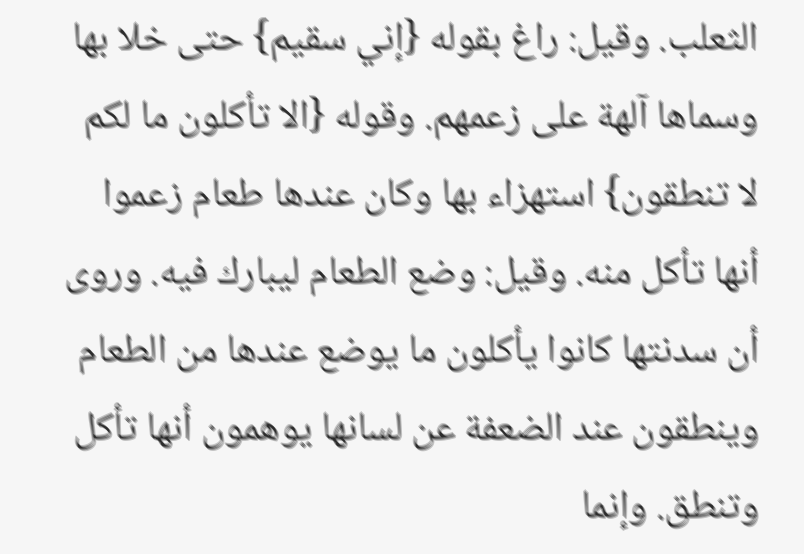الثعلب. وقيل: راغ بقوله {إني سقيم} حتى خلا بها وسماها آلهة على زعمهم. وقوله {الا تأكلون ما لكم لا تنطقون} استهزاء بها وكان عندها طعام زعموا أنها تأكل منه. وقيل: وضع الطعام ليبارك فيه. وروى أن سدنتها كانوا يأكلون ما يوضع عندها من الطعام وينطقون عند الضعفة عن لسانها يوهمون أنها تأكل وتنطق. وإنما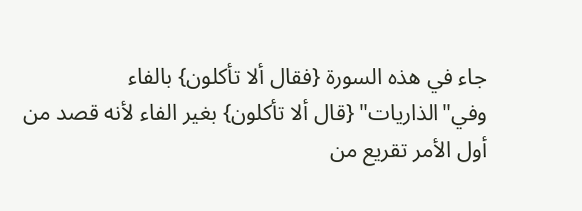جاء في هذه السورة {فقال ألا تأكلون} بالفاء وفي"الذاريات" {قال ألا تأكلون} بغير الفاء لأنه قصد من أول الأمر تقريع من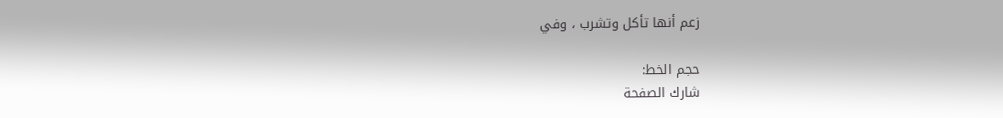زعم أنها تأكل وتشرب ، وفي

حجم الخط:
شارك الصفحة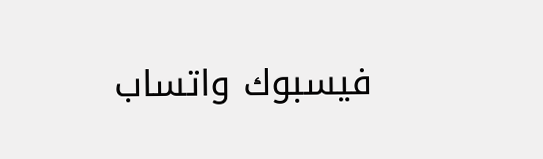فيسبوك واتساب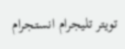تويتر تليجرام انستجرام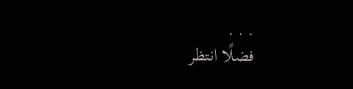. . .
فضلًا انتظر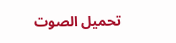تحميل الصوت